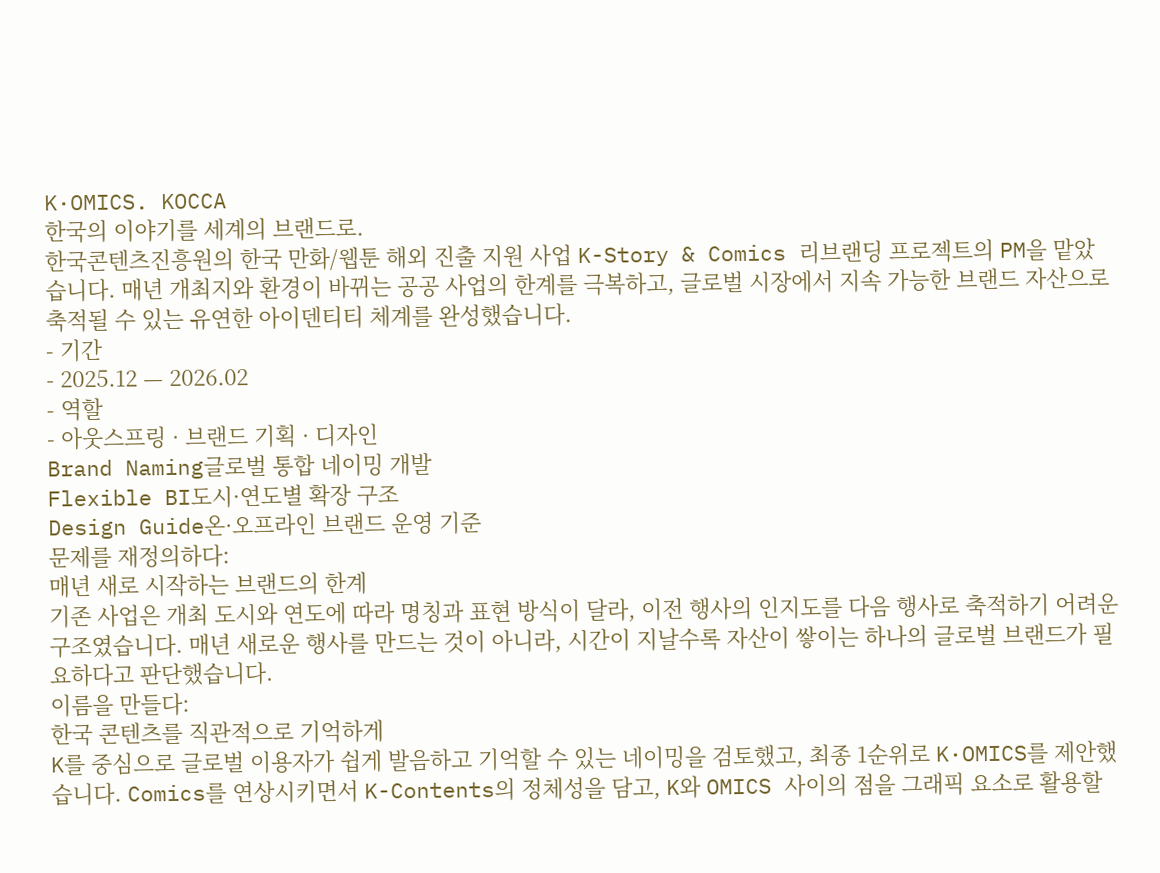K·OMICS. KOCCA
한국의 이야기를 세계의 브랜드로.
한국콘텐츠진흥원의 한국 만화/웹툰 해외 진출 지원 사업 K-Story & Comics 리브랜딩 프로젝트의 PM을 맡았습니다. 매년 개최지와 환경이 바뀌는 공공 사업의 한계를 극복하고, 글로벌 시장에서 지속 가능한 브랜드 자산으로 축적될 수 있는 유연한 아이덴티티 체계를 완성했습니다.
- 기간
- 2025.12 — 2026.02
- 역할
- 아웃스프링 · 브랜드 기획 · 디자인
Brand Naming글로벌 통합 네이밍 개발
Flexible BI도시·연도별 확장 구조
Design Guide온·오프라인 브랜드 운영 기준
문제를 재정의하다:
매년 새로 시작하는 브랜드의 한계
기존 사업은 개최 도시와 연도에 따라 명칭과 표현 방식이 달라, 이전 행사의 인지도를 다음 행사로 축적하기 어려운 구조였습니다. 매년 새로운 행사를 만드는 것이 아니라, 시간이 지날수록 자산이 쌓이는 하나의 글로벌 브랜드가 필요하다고 판단했습니다.
이름을 만들다:
한국 콘텐츠를 직관적으로 기억하게
K를 중심으로 글로벌 이용자가 쉽게 발음하고 기억할 수 있는 네이밍을 검토했고, 최종 1순위로 K·OMICS를 제안했습니다. Comics를 연상시키면서 K-Contents의 정체성을 담고, K와 OMICS 사이의 점을 그래픽 요소로 활용할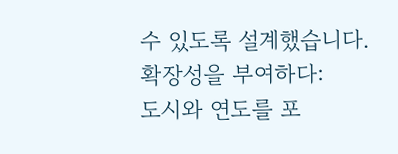수 있도록 설계했습니다.
확장성을 부여하다:
도시와 연도를 포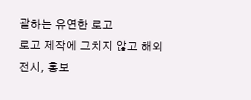괄하는 유연한 로고
로고 제작에 그치지 않고 해외 전시, 홍보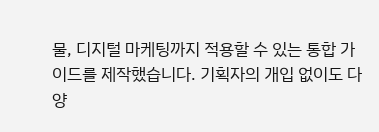물, 디지털 마케팅까지 적용할 수 있는 통합 가이드를 제작했습니다. 기획자의 개입 없이도 다양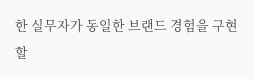한 실무자가 동일한 브랜드 경험을 구현할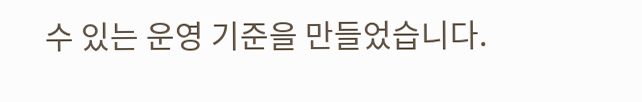수 있는 운영 기준을 만들었습니다.